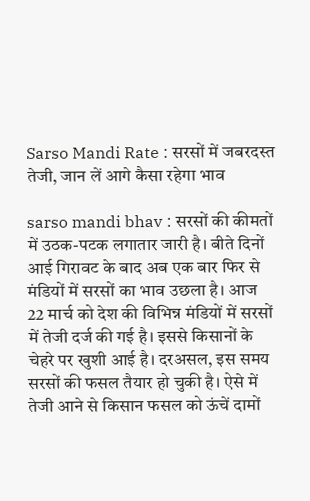Sarso Mandi Rate : सरसों में जबरदस्त तेजी, जान लें आगे कैसा रहेगा भाव

sarso mandi bhav : सरसों की कीमतों में उठक-पटक लगातार जारी है। बीते दिनों आई गिरावट के बाद अब एक बार फिर से मंडियों में सरसों का भाव उछला है। आज 22 मार्च को देश की विभिन्न मंडियों में सरसों में तेजी दर्ज की गई है। इससे किसानों के चेहरे पर खुशी आई है। दरअसल, इस समय सरसों की फसल तैयार हो चुकी है। ऐसे में तेजी आने से किसान फसल को ऊंचें दामों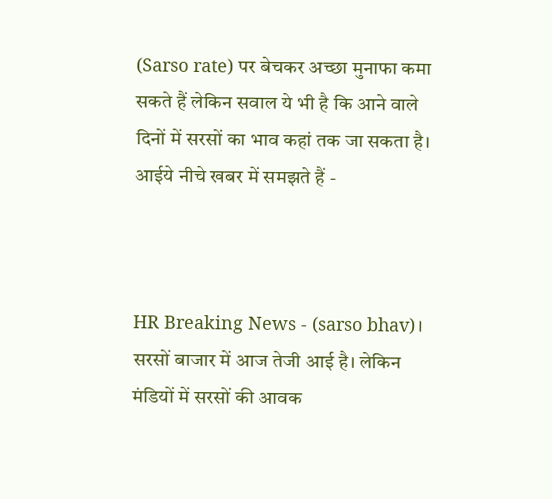(Sarso rate) पर बेचकर अच्छा मुनाफा कमा सकते हैं लेकिन सवाल ये भी है कि आने वाले दिनों में सरसों का भाव कहां तक जा सकता है। आईये नीचे खबर में समझते हैं -



HR Breaking News - (sarso bhav)। सरसों बाजार में आज तेजी आई है। लेकिन मंडियों में सरसों की आवक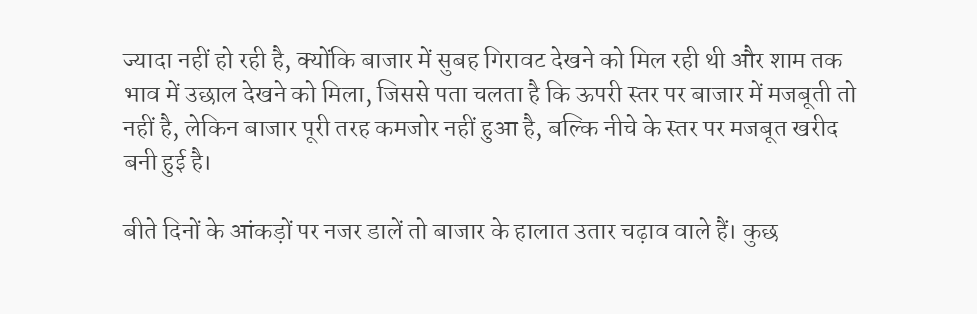ज्यादा नहीं हो रही है, क्योंकि बाजार में सुबह गिरावट देखने को मिल रही थी और शाम तक भाव में उछाल देखने को मिला, जिससे पता चलता है कि ऊपरी स्तर पर बाजार में मजबूती तो नहीं है, लेकिन बाजार पूरी तरह कमजोर नहीं हुआ है, बल्कि नीचे के स्तर पर मजबूत खरीद बनी हुई है।

बीते दिनों के आंकड़ों पर नजर डालें तो बाजार के हालात उतार चढ़ाव वाले हैं। कुछ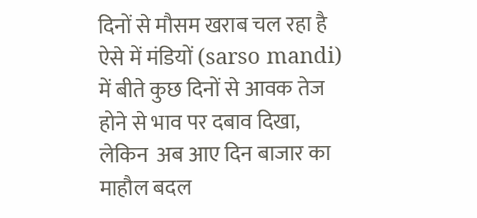दिनों से मौसम खराब चल रहा है ऐसे में मंडियों (sarso mandi) में बीते कुछ दिनों से आवक तेज होने से भाव पर दबाव दिखा, लेकिन  अब आए दिन बाजार का माहौल बदल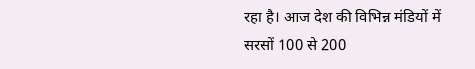रहा है। आज देश की विभिन्न मंडियों में सरसों 100 से 200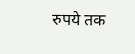रुपये तक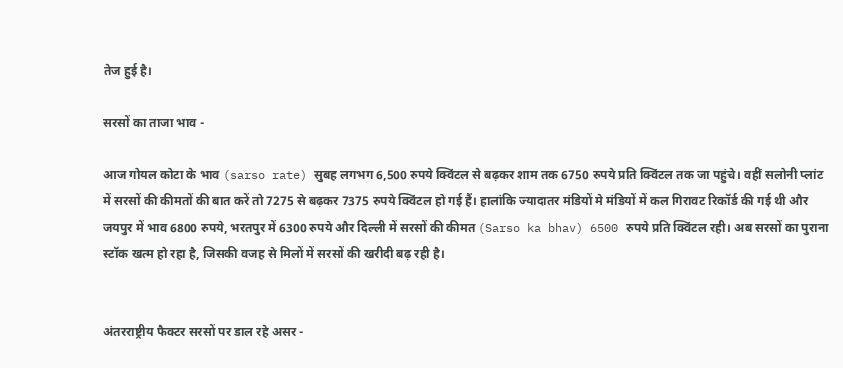तेज हुई है।

सरसों का ताजा भाव -

आज गोयल कोटा के भाव (sarso rate) सुबह लगभग 6,500 रुपये क्विंटल से बढ़कर शाम तक 6750 रुपये प्रति क्विंटल तक जा पहुंचे। वहीं सलोनी प्लांट में सरसों की कीमतों की बात करें तो 7275 से बढ़कर 7375 रुपये क्विंटल हो गई हैं। हालांकि ज्यादातर मंडियों मे मंडियों में कल गिरावट रिकॉर्ड की गई थी और जयपुर में भाव 6800 रुपये, भरतपुर में 6300 रुपये और दिल्ली में सरसों की कीमत (Sarso ka bhav) 6500 रुपये प्रति क्विंटल रही। अब सरसों का पुराना स्टॉक खत्म हो रहा है, जिसकी वजह से मिलों में सरसों की खरीदी बढ़ रही है।


अंतरराष्ट्रीय फैक्टर सरसों पर डाल रहे असर -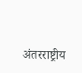अंतरराष्ट्रीय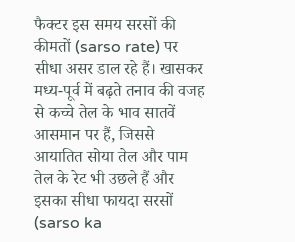फैक्टर इस समय सरसों की कीमतों (sarso rate) पर सीधा असर डाल रहे हैं। खासकर मध्य-पूर्व में बढ़ते तनाव की वजह से कच्चे तेल के भाव सातवें आसमान पर हैं, जिससे आयातित सोया तेल और पाम तेल के रेट भी उछले हैं और इसका सीधा फायदा सरसों (sarso ka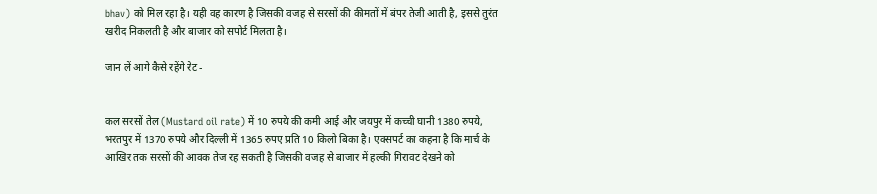bhav) को मिल रहा है। यही वह कारण है जिसकी वजह से सरसों की कीमतों में बंपर तेजी आती है, इससे तुरंत खरीद निकलती है और बाजार को सपोर्ट मिलता है।

जान लें आगे कैसे रहेंगे रेट -


कल सरसों तेल (Mustard oil rate) में 10 रुपये की कमी आई और जयपुर में कच्ची घानी 1380 रुपये, भरतपुर में 1370 रुपये और दिल्ली में 1365 रुपए प्रति 10 किलो बिका है। एक्सपर्ट का कहना है कि मार्च के आखिर तक सरसों की आवक तेज रह सकती है जिसकी वजह से बाजार में हल्की गिरावट देखने को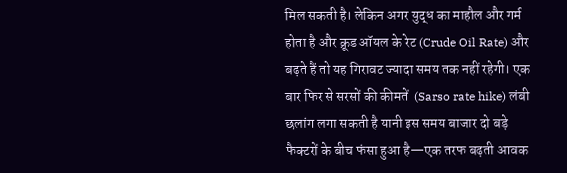मिल सकती है। लेकिन अगर युद्ध का माहौल और गर्म होता है और क्रूड ऑयल के रेट (Crude Oil Rate) और बढ़ते हैं तो यह गिरावट ज्यादा समय तक नहीं रहेगी। एक बार फिर से सरसों की कीमतें  (Sarso rate hike) लंबी छलांग लगा सकती है यानी इस समय बाजार दो बड़े फैक्टरों के बीच फंसा हुआ है—एक तरफ बढ़ती आवक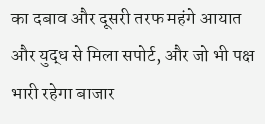का दबाव और दूसरी तरफ महंगे आयात और युद्ध से मिला सपोर्ट, और जो भी पक्ष भारी रहेगा बाजार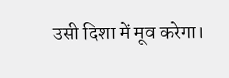उसी दिशा में मूव करेगा।